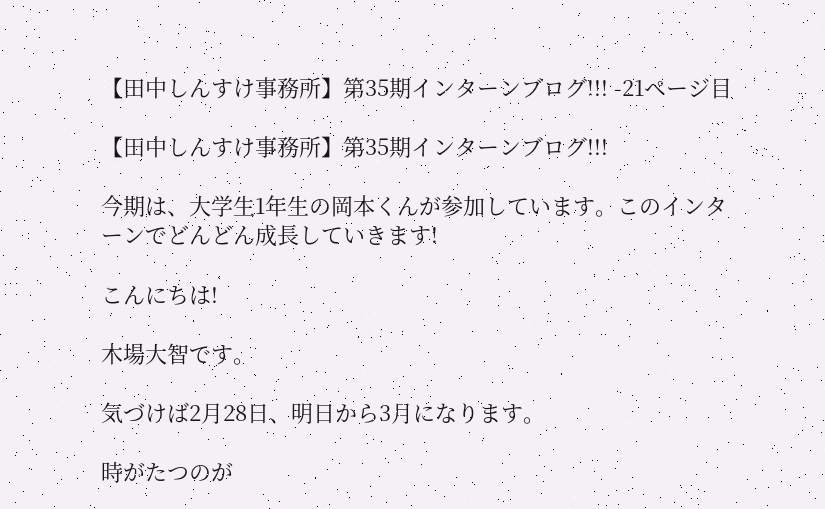【田中しんすけ事務所】第35期インターンブログ!!! -21ページ目

【田中しんすけ事務所】第35期インターンブログ!!!

今期は、大学生1年生の岡本くんが参加しています。このインターンでどんどん成長していきます!

こんにちは!

木場大智です。

気づけば2月28日、明日から3月になります。

時がたつのが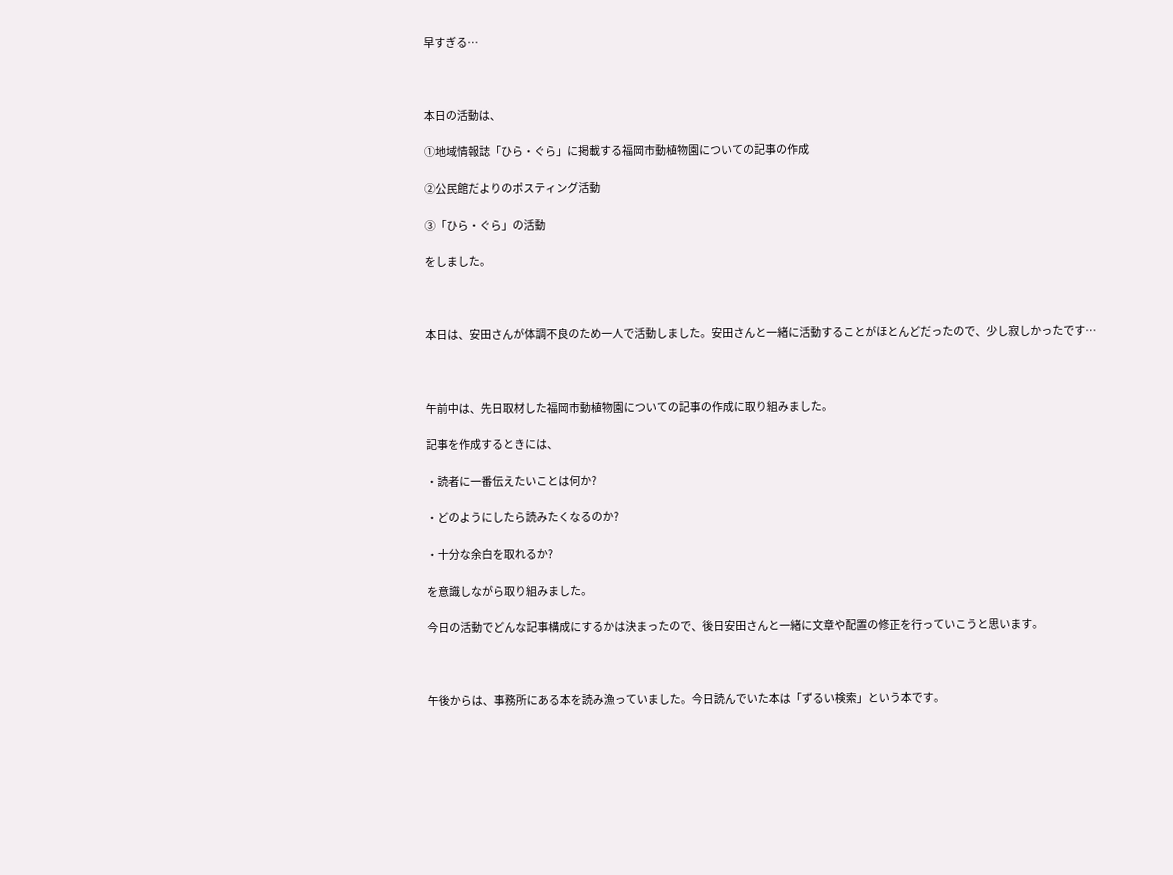早すぎる…



本日の活動は、

①地域情報誌「ひら・ぐら」に掲載する福岡市動植物園についての記事の作成

②公民館だよりのポスティング活動

③「ひら・ぐら」の活動

をしました。



本日は、安田さんが体調不良のため一人で活動しました。安田さんと一緒に活動することがほとんどだったので、少し寂しかったです…



午前中は、先日取材した福岡市動植物園についての記事の作成に取り組みました。

記事を作成するときには、

・読者に一番伝えたいことは何か?

・どのようにしたら読みたくなるのか?

・十分な余白を取れるか?

を意識しながら取り組みました。

今日の活動でどんな記事構成にするかは決まったので、後日安田さんと一緒に文章や配置の修正を行っていこうと思います。



午後からは、事務所にある本を読み漁っていました。今日読んでいた本は「ずるい検索」という本です。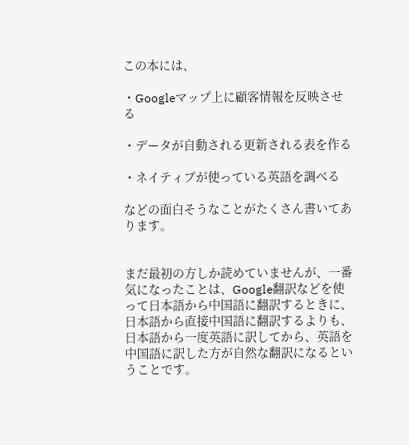この本には、

・Googleマップ上に顧客情報を反映させる

・データが自動される更新される表を作る

・ネイティブが使っている英語を調べる

などの面白そうなことがたくさん書いてあります。


まだ最初の方しか読めていませんが、一番気になったことは、Google翻訳などを使って日本語から中国語に翻訳するときに、日本語から直接中国語に翻訳するよりも、日本語から一度英語に訳してから、英語を中国語に訳した方が自然な翻訳になるということです。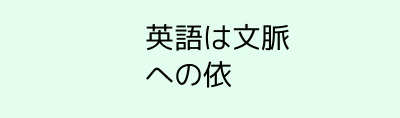英語は文脈への依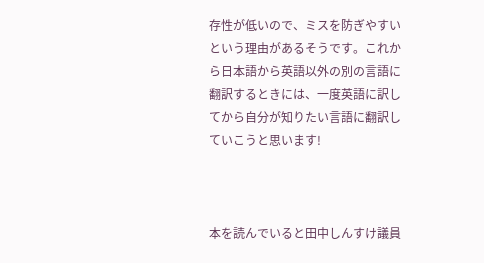存性が低いので、ミスを防ぎやすいという理由があるそうです。これから日本語から英語以外の別の言語に翻訳するときには、一度英語に訳してから自分が知りたい言語に翻訳していこうと思います!



本を読んでいると田中しんすけ議員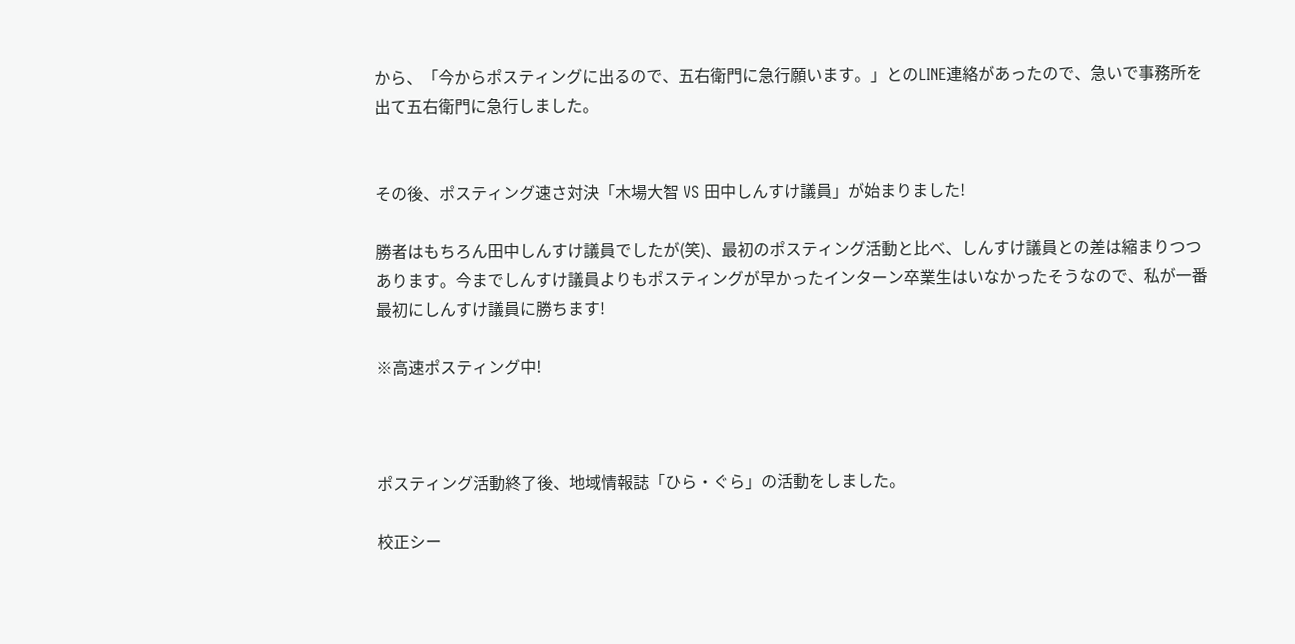から、「今からポスティングに出るので、五右衛門に急行願います。」とのLINE連絡があったので、急いで事務所を出て五右衛門に急行しました。


その後、ポスティング速さ対決「木場大智 VS 田中しんすけ議員」が始まりました!

勝者はもちろん田中しんすけ議員でしたが(笑)、最初のポスティング活動と比べ、しんすけ議員との差は縮まりつつあります。今までしんすけ議員よりもポスティングが早かったインターン卒業生はいなかったそうなので、私が一番最初にしんすけ議員に勝ちます!

※高速ポスティング中!



ポスティング活動終了後、地域情報誌「ひら・ぐら」の活動をしました。

校正シー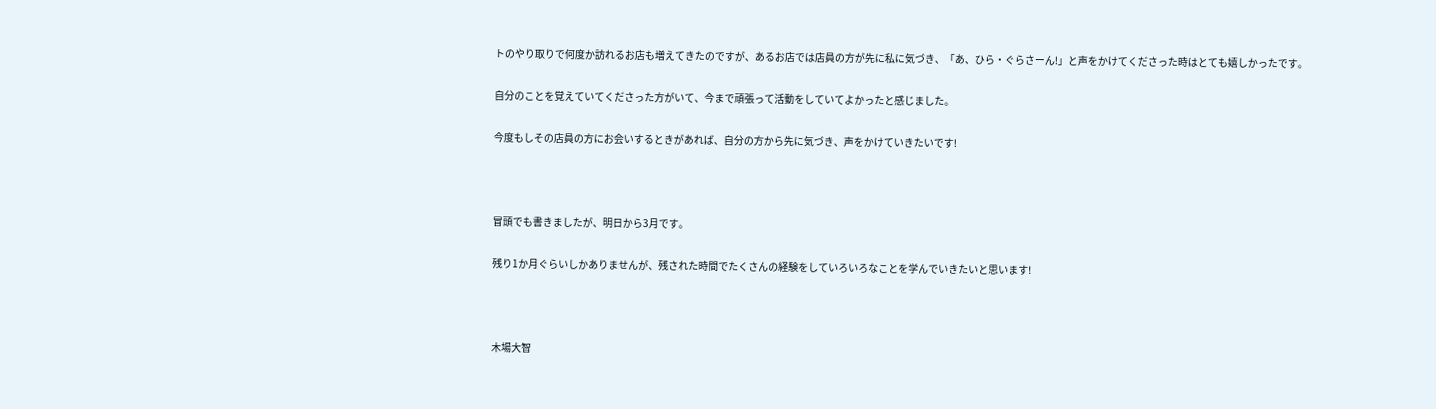トのやり取りで何度か訪れるお店も増えてきたのですが、あるお店では店員の方が先に私に気づき、「あ、ひら・ぐらさーん!」と声をかけてくださった時はとても嬉しかったです。

自分のことを覚えていてくださった方がいて、今まで頑張って活動をしていてよかったと感じました。

今度もしその店員の方にお会いするときがあれば、自分の方から先に気づき、声をかけていきたいです!



冒頭でも書きましたが、明日から3月です。

残り1か月ぐらいしかありませんが、残された時間でたくさんの経験をしていろいろなことを学んでいきたいと思います!



木場大智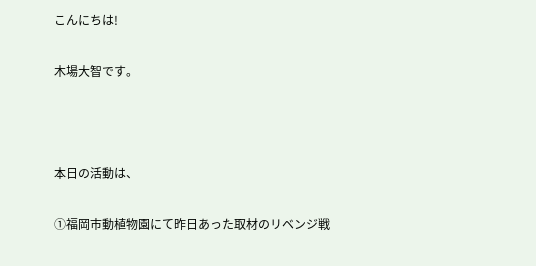こんにちは!

木場大智です。



本日の活動は、

①福岡市動植物園にて昨日あった取材のリベンジ戦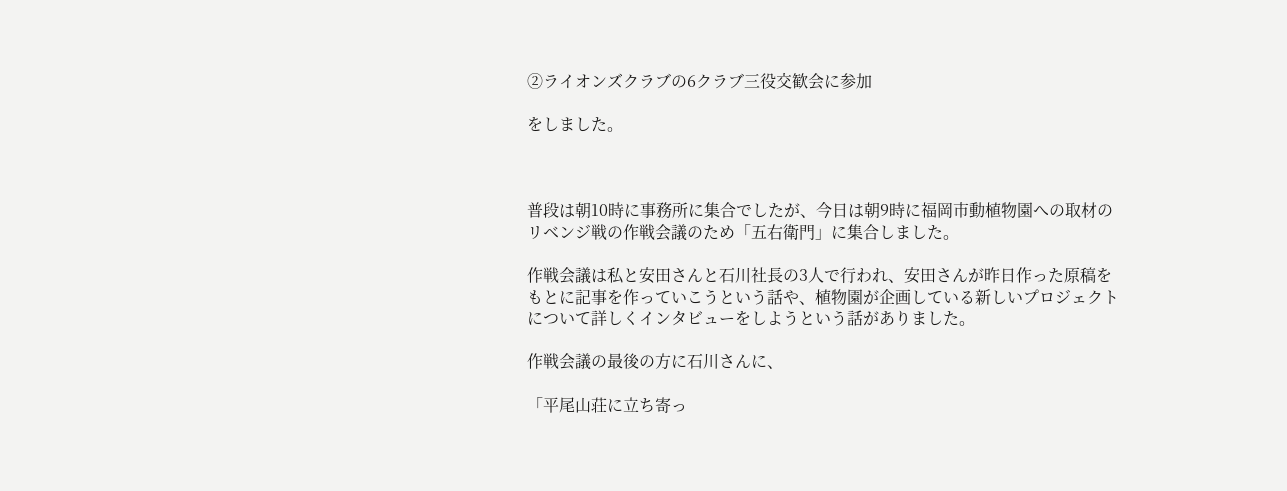②ライオンズクラブの6クラブ三役交歓会に参加

をしました。



普段は朝10時に事務所に集合でしたが、今日は朝9時に福岡市動植物園への取材のリベンジ戦の作戦会議のため「五右衛門」に集合しました。

作戦会議は私と安田さんと石川社長の3人で行われ、安田さんが昨日作った原稿をもとに記事を作っていこうという話や、植物園が企画している新しいプロジェクトについて詳しくインタビューをしようという話がありました。

作戦会議の最後の方に石川さんに、

「平尾山荘に立ち寄っ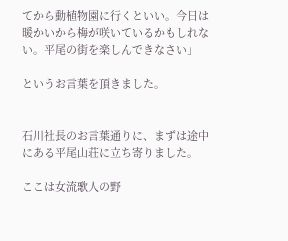てから動植物園に行くといい。今日は暖かいから梅が咲いているかもしれない。平尾の街を楽しんできなさい」

というお言葉を頂きました。


石川社長のお言葉通りに、まずは途中にある平尾山荘に立ち寄りました。

ここは女流歌人の野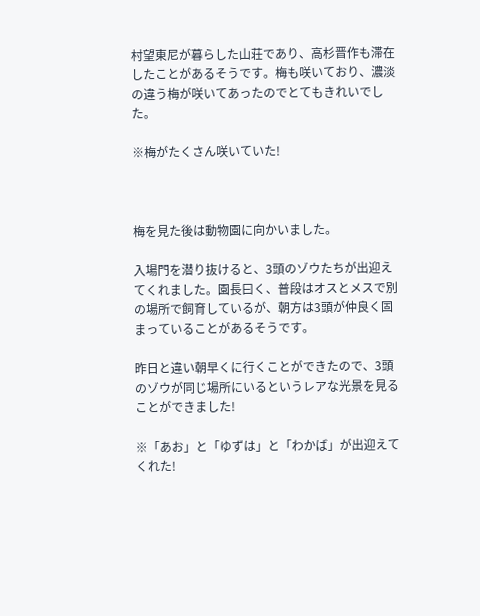村望東尼が暮らした山荘であり、高杉晋作も滞在したことがあるそうです。梅も咲いており、濃淡の違う梅が咲いてあったのでとてもきれいでした。

※梅がたくさん咲いていた!



梅を見た後は動物園に向かいました。

入場門を潜り抜けると、3頭のゾウたちが出迎えてくれました。園長曰く、普段はオスとメスで別の場所で飼育しているが、朝方は3頭が仲良く固まっていることがあるそうです。

昨日と違い朝早くに行くことができたので、3頭のゾウが同じ場所にいるというレアな光景を見ることができました!

※「あお」と「ゆずは」と「わかば」が出迎えてくれた!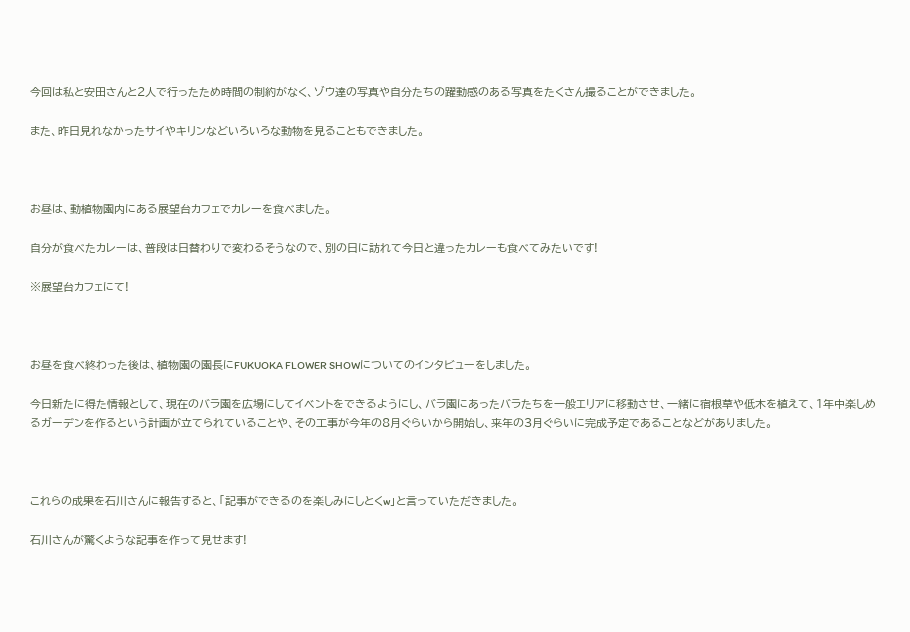今回は私と安田さんと2人で行ったため時間の制約がなく、ゾウ達の写真や自分たちの躍動感のある写真をたくさん撮ることができました。

また、昨日見れなかったサイやキリンなどいろいろな動物を見ることもできました。



お昼は、動植物園内にある展望台カフェでカレーを食べました。

自分が食べたカレーは、普段は日替わりで変わるそうなので、別の日に訪れて今日と違ったカレーも食べてみたいです!

※展望台カフェにて!



お昼を食べ終わった後は、植物園の園長にFUKUOKA FLOWER SHOWについてのインタビューをしました。

今日新たに得た情報として、現在のバラ園を広場にしてイベントをできるようにし、バラ園にあったバラたちを一般エリアに移動させ、一緒に宿根草や低木を植えて、1年中楽しめるガーデンを作るという計画が立てられていることや、その工事が今年の8月ぐらいから開始し、来年の3月ぐらいに完成予定であることなどがありました。



これらの成果を石川さんに報告すると、「記事ができるのを楽しみにしとくw」と言っていただきました。

石川さんが驚くような記事を作って見せます!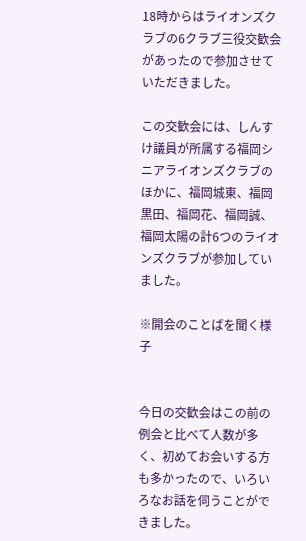18時からはライオンズクラブの6クラブ三役交歓会があったので参加させていただきました。

この交歓会には、しんすけ議員が所属する福岡シニアライオンズクラブのほかに、福岡城東、福岡黒田、福岡花、福岡誠、福岡太陽の計6つのライオンズクラブが参加していました。

※開会のことばを聞く様子


今日の交歓会はこの前の例会と比べて人数が多く、初めてお会いする方も多かったので、いろいろなお話を伺うことができました。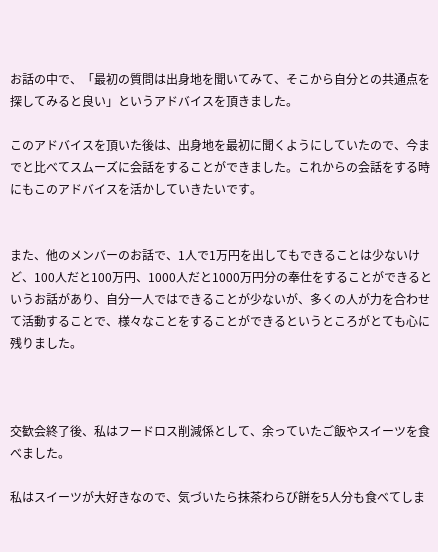お話の中で、「最初の質問は出身地を聞いてみて、そこから自分との共通点を探してみると良い」というアドバイスを頂きました。

このアドバイスを頂いた後は、出身地を最初に聞くようにしていたので、今までと比べてスムーズに会話をすることができました。これからの会話をする時にもこのアドバイスを活かしていきたいです。


また、他のメンバーのお話で、1人で1万円を出してもできることは少ないけど、100人だと100万円、1000人だと1000万円分の奉仕をすることができるというお話があり、自分一人ではできることが少ないが、多くの人が力を合わせて活動することで、様々なことをすることができるというところがとても心に残りました。



交歓会終了後、私はフードロス削減係として、余っていたご飯やスイーツを食べました。

私はスイーツが大好きなので、気づいたら抹茶わらび餅を5人分も食べてしま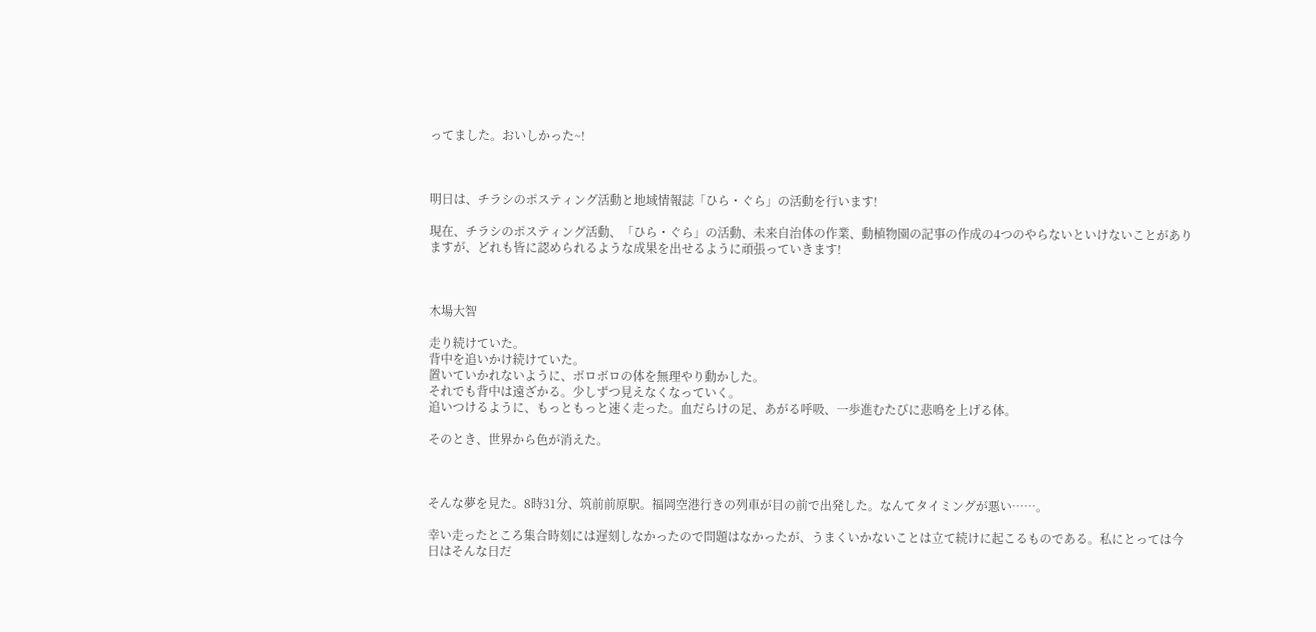ってました。おいしかった~!



明日は、チラシのポスティング活動と地域情報誌「ひら・ぐら」の活動を行います!

現在、チラシのポスティング活動、「ひら・ぐら」の活動、未来自治体の作業、動植物園の記事の作成の4つのやらないといけないことがありますが、どれも皆に認められるような成果を出せるように頑張っていきます!



木場大智

走り続けていた。
背中を追いかけ続けていた。
置いていかれないように、ボロボロの体を無理やり動かした。
それでも背中は遠ざかる。少しずつ見えなくなっていく。
追いつけるように、もっともっと速く走った。血だらけの足、あがる呼吸、一歩進むたびに悲鳴を上げる体。

そのとき、世界から色が消えた。



そんな夢を見た。8時31分、筑前前原駅。福岡空港行きの列車が目の前で出発した。なんてタイミングが悪い……。

幸い走ったところ集合時刻には遅刻しなかったので問題はなかったが、うまくいかないことは立て続けに起こるものである。私にとっては今日はそんな日だ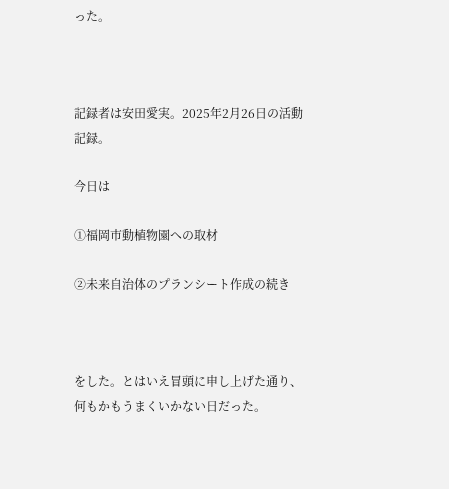った。



記録者は安田愛実。2025年2月26日の活動記録。

今日は

①福岡市動植物園への取材

②未来自治体のプランシート作成の続き



をした。とはいえ冒頭に申し上げた通り、何もかもうまくいかない日だった。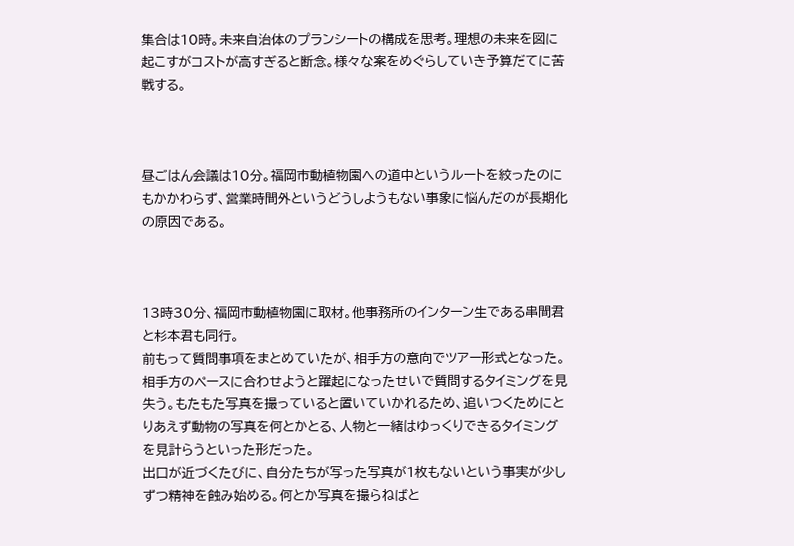集合は10時。未来自治体のプランシートの構成を思考。理想の未来を図に起こすがコストが高すぎると断念。様々な案をめぐらしていき予算だてに苦戦する。



昼ごはん会議は10分。福岡市動植物園への道中というルートを絞ったのにもかかわらず、営業時間外というどうしようもない事象に悩んだのが長期化の原因である。



13時30分、福岡市動植物園に取材。他事務所のインターン生である串間君と杉本君も同行。
前もって質問事項をまとめていたが、相手方の意向でツアー形式となった。相手方のペースに合わせようと躍起になったせいで質問するタイミングを見失う。もたもた写真を撮っていると置いていかれるため、追いつくためにとりあえず動物の写真を何とかとる、人物と一緒はゆっくりできるタイミングを見計らうといった形だった。
出口が近づくたびに、自分たちが写った写真が1枚もないという事実が少しずつ精神を蝕み始める。何とか写真を撮らねばと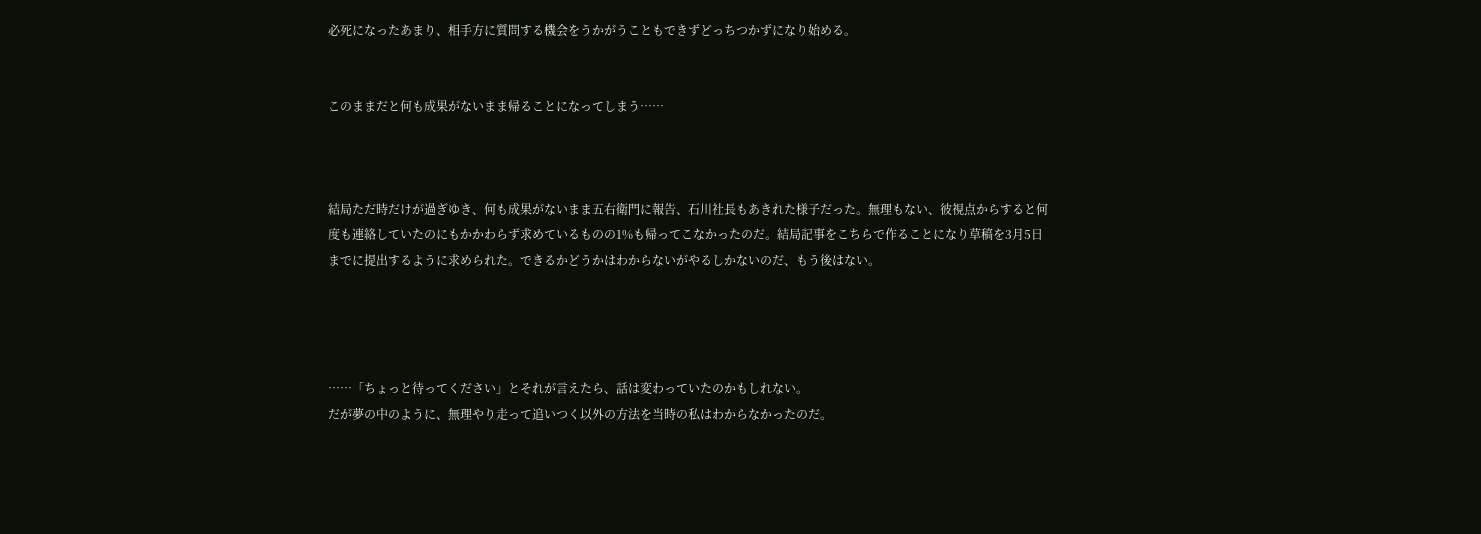必死になったあまり、相手方に質問する機会をうかがうこともできずどっちつかずになり始める。


このままだと何も成果がないまま帰ることになってしまう……



結局ただ時だけが過ぎゆき、何も成果がないまま五右衛門に報告、石川社長もあきれた様子だった。無理もない、彼視点からすると何度も連絡していたのにもかかわらず求めているものの1%も帰ってこなかったのだ。結局記事をこちらで作ることになり草稿を3月5日までに提出するように求められた。できるかどうかはわからないがやるしかないのだ、もう後はない。




……「ちょっと待ってください」とそれが言えたら、話は変わっていたのかもしれない。
だが夢の中のように、無理やり走って追いつく以外の方法を当時の私はわからなかったのだ。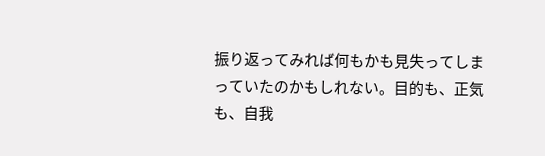振り返ってみれば何もかも見失ってしまっていたのかもしれない。目的も、正気も、自我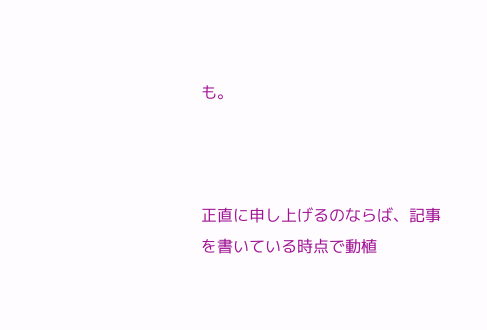も。



正直に申し上げるのならば、記事を書いている時点で動植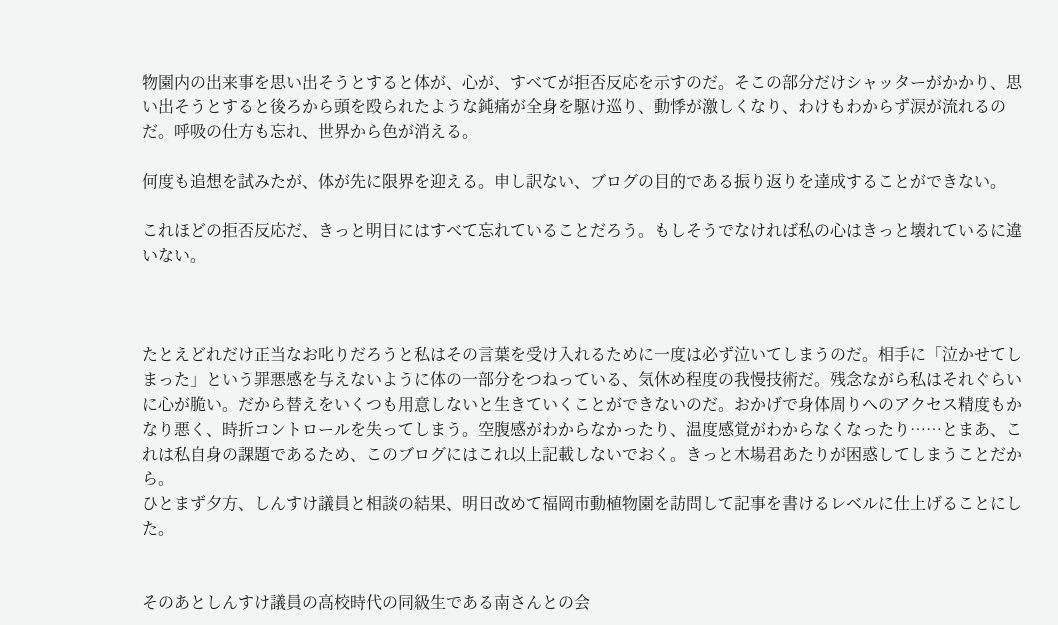物園内の出来事を思い出そうとすると体が、心が、すべてが拒否反応を示すのだ。そこの部分だけシャッターがかかり、思い出そうとすると後ろから頭を殴られたような鈍痛が全身を駆け巡り、動悸が激しくなり、わけもわからず涙が流れるのだ。呼吸の仕方も忘れ、世界から色が消える。

何度も追想を試みたが、体が先に限界を迎える。申し訳ない、ブログの目的である振り返りを達成することができない。

これほどの拒否反応だ、きっと明日にはすべて忘れていることだろう。もしそうでなければ私の心はきっと壊れているに違いない。



たとえどれだけ正当なお叱りだろうと私はその言葉を受け入れるために一度は必ず泣いてしまうのだ。相手に「泣かせてしまった」という罪悪感を与えないように体の一部分をつねっている、気休め程度の我慢技術だ。残念ながら私はそれぐらいに心が脆い。だから替えをいくつも用意しないと生きていくことができないのだ。おかげで身体周りへのアクセス精度もかなり悪く、時折コントロールを失ってしまう。空腹感がわからなかったり、温度感覚がわからなくなったり……とまあ、これは私自身の課題であるため、このブログにはこれ以上記載しないでおく。きっと木場君あたりが困惑してしまうことだから。
ひとまず夕方、しんすけ議員と相談の結果、明日改めて福岡市動植物園を訪問して記事を書けるレベルに仕上げることにした。


そのあとしんすけ議員の高校時代の同級生である南さんとの会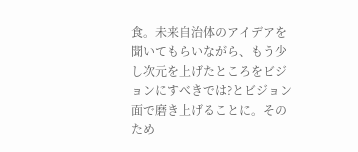食。未来自治体のアイデアを聞いてもらいながら、もう少し次元を上げたところをビジョンにすべきでは?とビジョン面で磨き上げることに。そのため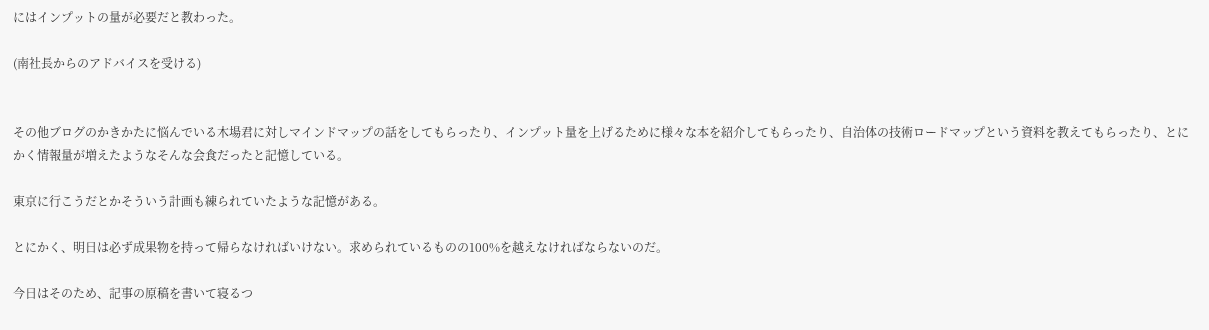にはインプットの量が必要だと教わった。

(南社長からのアドバイスを受ける)


その他ブログのかきかたに悩んでいる木場君に対しマインドマップの話をしてもらったり、インプット量を上げるために様々な本を紹介してもらったり、自治体の技術ロードマップという資料を教えてもらったり、とにかく情報量が増えたようなそんな会食だったと記憶している。

東京に行こうだとかそういう計画も練られていたような記憶がある。

とにかく、明日は必ず成果物を持って帰らなければいけない。求められているものの100%を越えなければならないのだ。

今日はそのため、記事の原稿を書いて寝るつ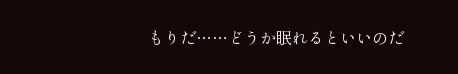もりだ……どうか眠れるといいのだ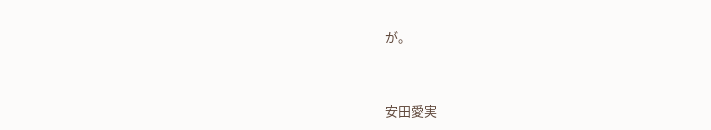が。



安田愛実